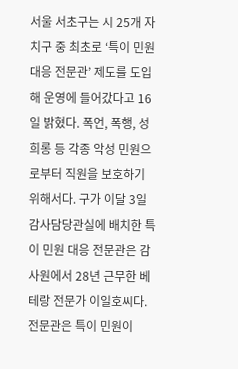서울 서초구는 시 25개 자치구 중 최초로 ‘특이 민원 대응 전문관’ 제도를 도입해 운영에 들어갔다고 16일 밝혔다. 폭언, 폭행, 성희롱 등 각종 악성 민원으로부터 직원을 보호하기 위해서다. 구가 이달 3일 감사담당관실에 배치한 특이 민원 대응 전문관은 감사원에서 28년 근무한 베테랑 전문가 이일호씨다. 전문관은 특이 민원이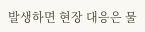발생하면 현장 대응은 물